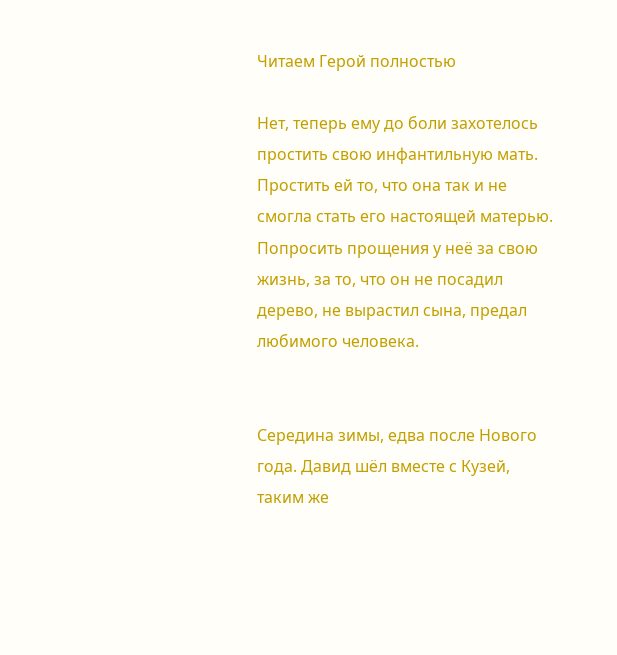Читаем Герой полностью

Нет, теперь ему до боли захотелось простить свою инфантильную мать. Простить ей то, что она так и не смогла стать его настоящей матерью. Попросить прощения у неё за свою жизнь, за то, что он не посадил дерево, не вырастил сына, предал любимого человека.


Середина зимы, едва после Нового года. Давид шёл вместе с Кузей, таким же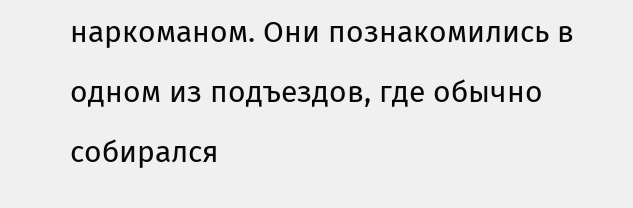наркоманом. Они познакомились в одном из подъездов, где обычно собирался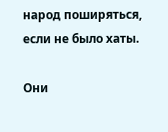народ поширяться, если не было хаты.

Они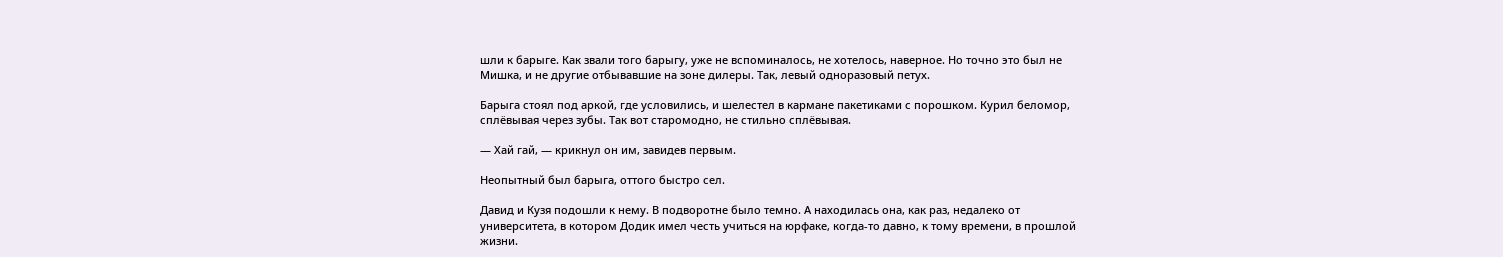шли к барыге. Как звали того барыгу, уже не вспоминалось, не хотелось, наверное. Но точно это был не Мишка, и не другие отбывавшие на зоне дилеры. Так, левый одноразовый петух.

Барыга стоял под аркой, где условились, и шелестел в кармане пакетиками с порошком. Курил беломор, сплёвывая через зубы. Так вот старомодно, не стильно сплёвывая.

— Хай гай, — крикнул он им, завидев первым.

Неопытный был барыга, оттого быстро сел.

Давид и Кузя подошли к нему. В подворотне было темно. А находилась она, как раз, недалеко от университета, в котором Додик имел честь учиться на юрфаке, когда-то давно, к тому времени, в прошлой жизни.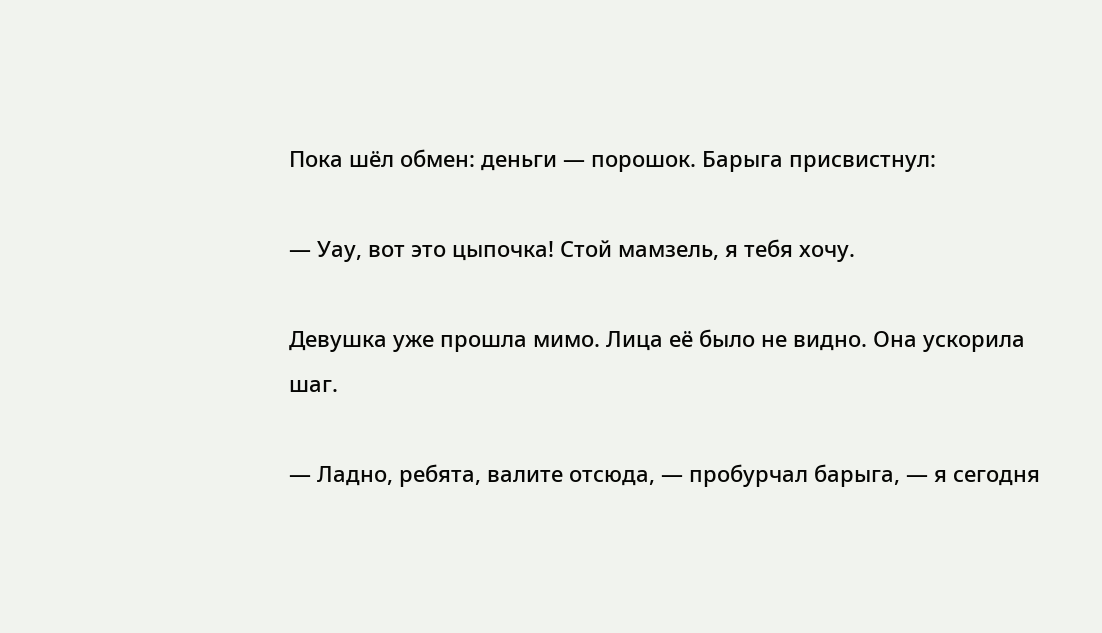Пока шёл обмен: деньги — порошок. Барыга присвистнул:

— Уау, вот это цыпочка! Стой мамзель, я тебя хочу.

Девушка уже прошла мимо. Лица её было не видно. Она ускорила шаг.

— Ладно, ребята, валите отсюда, — пробурчал барыга, — я сегодня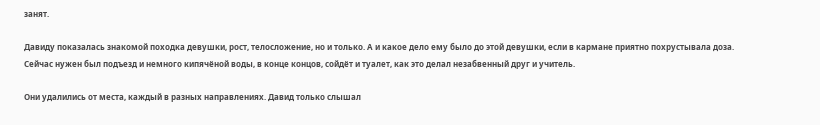занят.

Давиду показалась знакомой походка девушки, рост, телосложение, но и только. А и какое дело ему было до этой девушки, если в кармане приятно похрустывала доза. Сейчас нужен был подъезд и немного кипячёной воды, в конце концов, сойдёт и туалет, как это делал незабвенный друг и учитель.

Они удалились от места, каждый в разных направлениях. Давид только слышал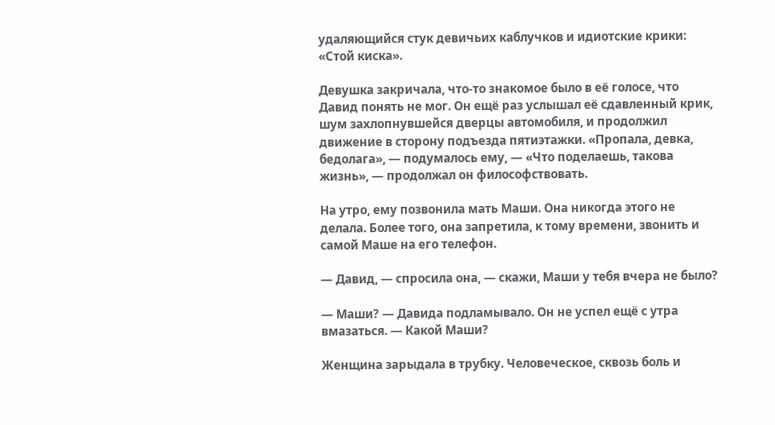удаляющийся стук девичьих каблучков и идиотские крики: «Стой киска».

Девушка закричала, что-то знакомое было в её голосе, что Давид понять не мог. Он ещё раз услышал её сдавленный крик, шум захлопнувшейся дверцы автомобиля, и продолжил движение в сторону подъезда пятиэтажки. «Пропала, девка, бедолага», — подумалось ему, — «Что поделаешь, такова жизнь», — продолжал он философствовать.

На утро, ему позвонила мать Маши. Она никогда этого не делала. Более того, она запретила, к тому времени, звонить и самой Маше на его телефон.

— Давид, — спросила она, — скажи, Маши у тебя вчера не было?

— Маши? — Давида подламывало. Он не успел ещё с утра вмазаться. — Какой Маши?

Женщина зарыдала в трубку. Человеческое, сквозь боль и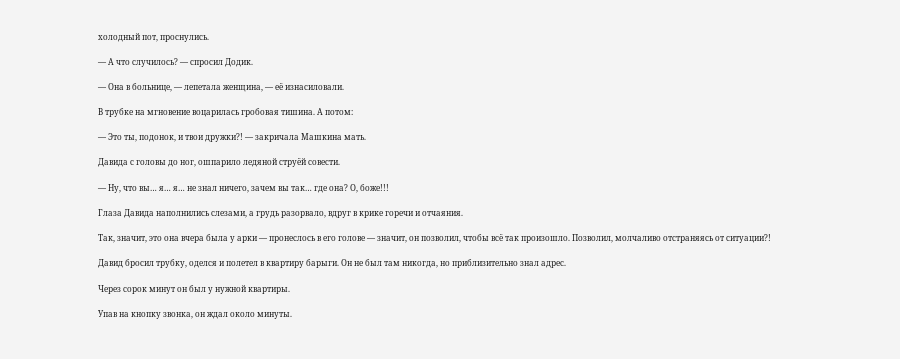холодный пот, проснулись.

— А что случилось? — спросил Додик.

— Она в больнице, — лепетала женщина, — её изнасиловали.

В трубке на мгновение воцарилась гробовая тишина. А потом:

— Это ты, подонок, и твои дружки?! — закричала Машкина мать.

Давида с головы до ног, ошпарило ледяной струёй совести.

— Ну, что вы… я… я… не знал ничего, зачем вы так… где она? О, боже!!!

Глаза Давида наполнились слезами, а грудь разорвало, вдруг в крике горечи и отчаяния.

Так, значит, это она вчера была у арки — пронеслось в его голове — значит, он позволил, чтобы всё так произошло. Позволил, молчаливо отстраняясь от ситуации?!

Давид бросил трубку, оделся и полетел в квартиру барыги. Он не был там никогда, но приблизительно знал адрес.

Через сорок минут он был у нужной квартиры.

Упав на кнопку звонка, он ждал около минуты.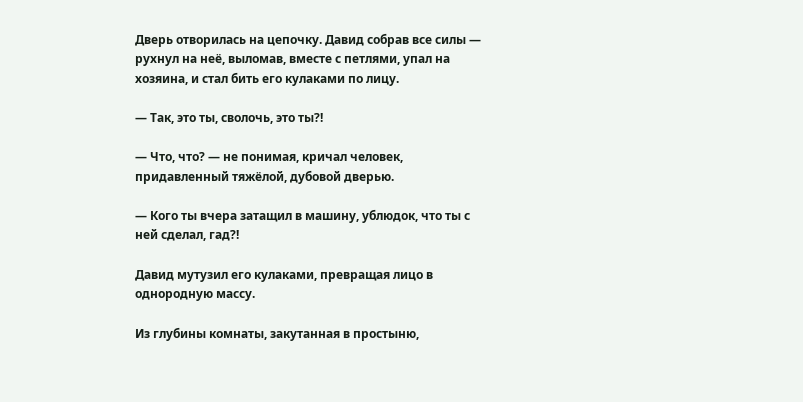Дверь отворилась на цепочку. Давид собрав все силы — рухнул на неё, выломав, вместе с петлями, упал на хозяина, и стал бить его кулаками по лицу.

— Так, это ты, сволочь, это ты?!

— Что, что? — не понимая, кричал человек, придавленный тяжёлой, дубовой дверью.

— Кого ты вчера затащил в машину, ублюдок, что ты с ней сделал, гад?!

Давид мутузил его кулаками, превращая лицо в однородную массу.

Из глубины комнаты, закутанная в простыню,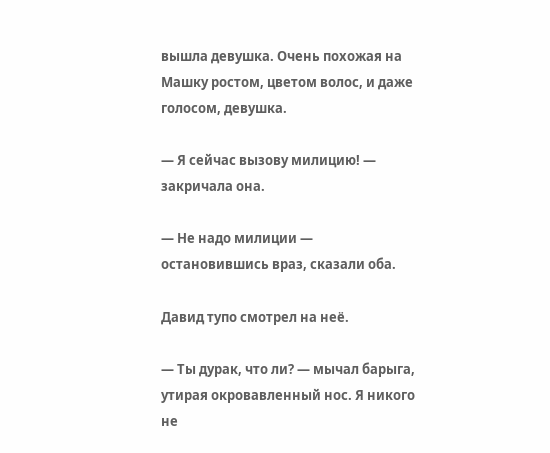вышла девушка. Очень похожая на Машку ростом, цветом волос, и даже голосом, девушка.

— Я сейчас вызову милицию! — закричала она.

— Не надо милиции — остановившись враз, сказали оба.

Давид тупо смотрел на неё.

— Ты дурак, что ли? — мычал барыга, утирая окровавленный нос. Я никого не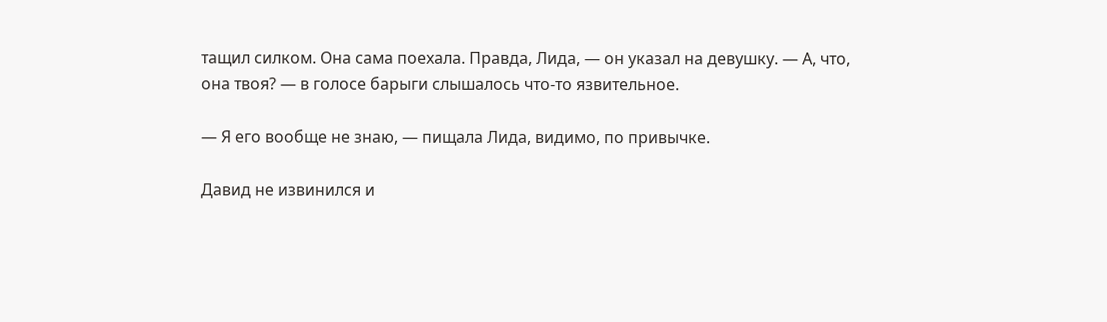тащил силком. Она сама поехала. Правда, Лида, — он указал на девушку. — А, что, она твоя? — в голосе барыги слышалось что-то язвительное.

— Я его вообще не знаю, — пищала Лида, видимо, по привычке.

Давид не извинился и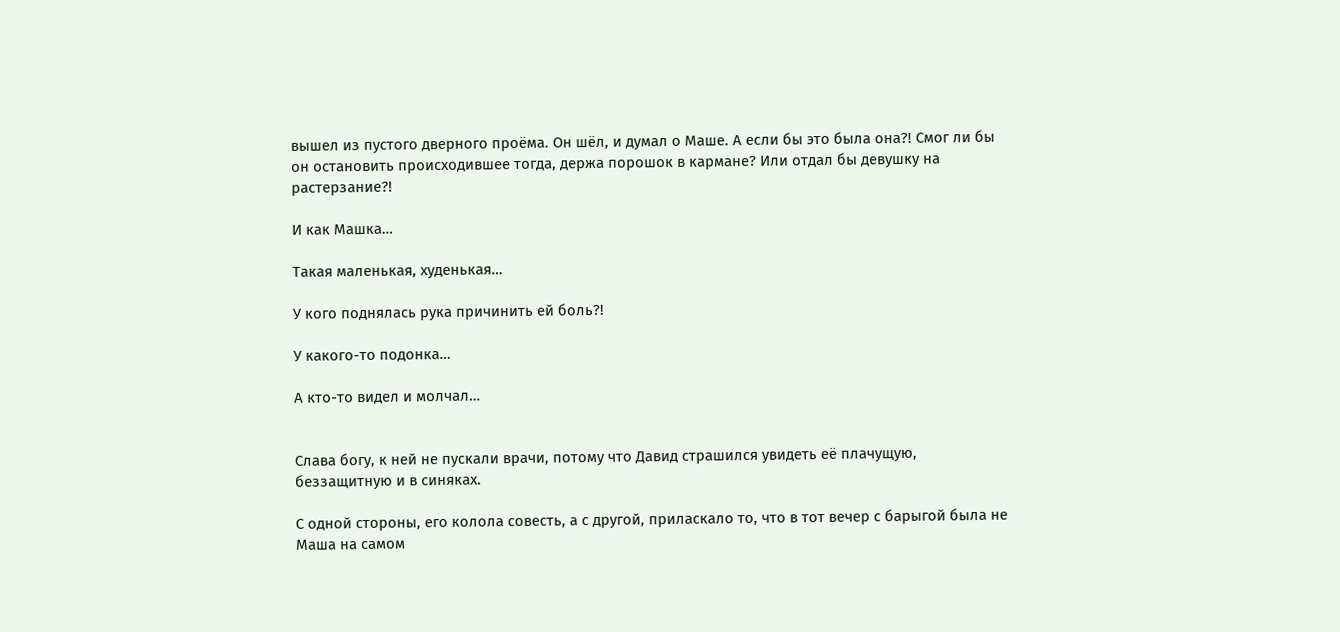вышел из пустого дверного проёма. Он шёл, и думал о Маше. А если бы это была она?! Смог ли бы он остановить происходившее тогда, держа порошок в кармане? Или отдал бы девушку на растерзание?!

И как Машка…

Такая маленькая, худенькая…

У кого поднялась рука причинить ей боль?!

У какого-то подонка…

А кто-то видел и молчал…


Слава богу, к ней не пускали врачи, потому что Давид страшился увидеть её плачущую, беззащитную и в синяках.

С одной стороны, его колола совесть, а с другой, приласкало то, что в тот вечер с барыгой была не Маша на самом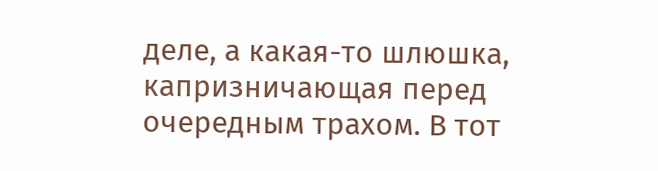деле, а какая-то шлюшка, капризничающая перед очередным трахом. В тот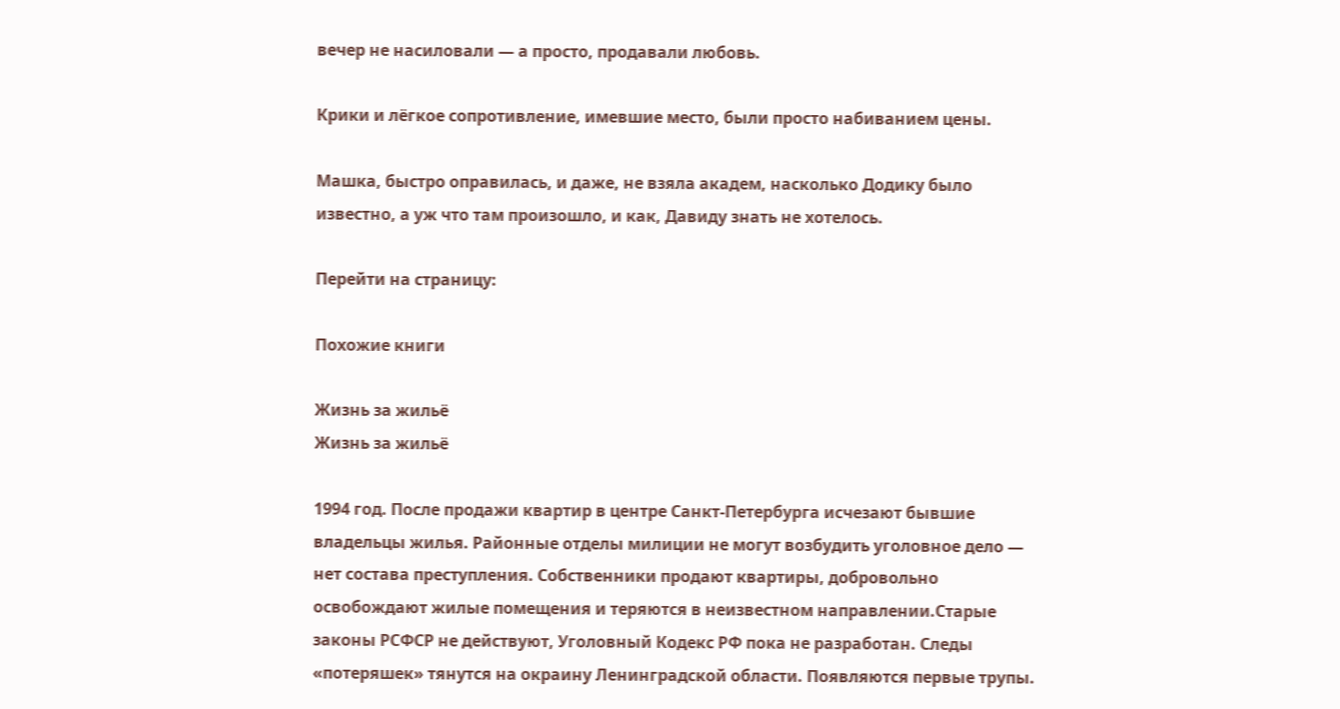вечер не насиловали — а просто, продавали любовь.

Крики и лёгкое сопротивление, имевшие место, были просто набиванием цены.

Машка, быстро оправилась, и даже, не взяла академ, насколько Додику было известно, а уж что там произошло, и как, Давиду знать не хотелось.

Перейти на страницу:

Похожие книги

Жизнь за жильё
Жизнь за жильё

1994 год. После продажи квартир в центре Санкт-Петербурга исчезают бывшие владельцы жилья. Районные отделы милиции не могут возбудить уголовное дело — нет состава преступления. Собственники продают квартиры, добровольно освобождают жилые помещения и теряются в неизвестном направлении.Старые законы РСФСР не действуют, Уголовный Кодекс РФ пока не разработан. Следы «потеряшек» тянутся на окраину Ленинградской области. Появляются первые трупы.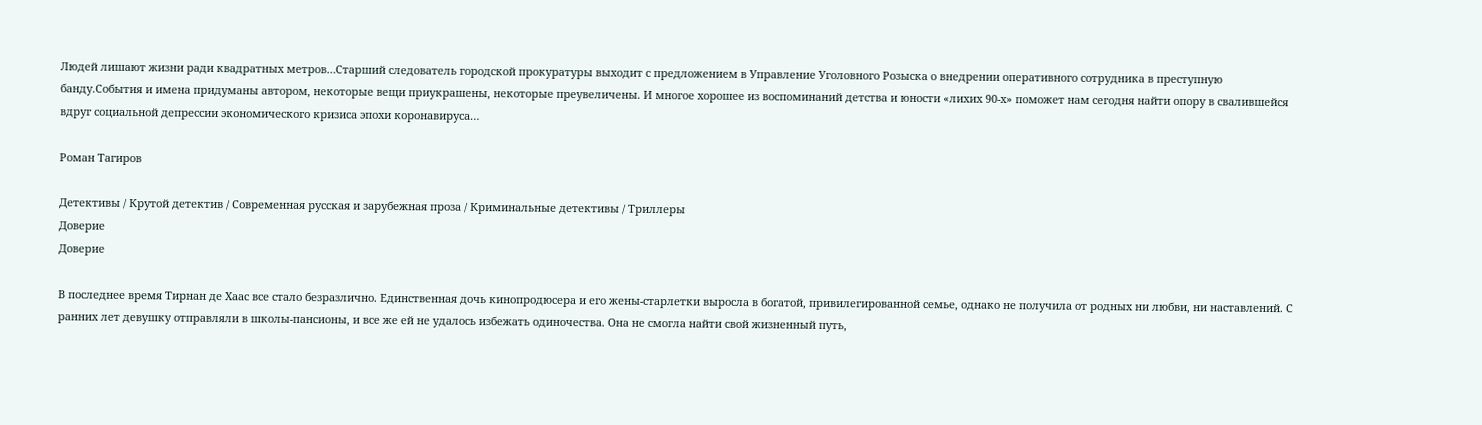Людей лишают жизни ради квадратных метров…Старший следователь городской прокуратуры выходит с предложением в Управление Уголовного Розыска о внедрении оперативного сотрудника в преступную банду.События и имена придуманы автором, некоторые вещи приукрашены, некоторые преувеличены. И многое хорошее из воспоминаний детства и юности «лихих 90-х» поможет нам сегодня найти опору в свалившейся вдруг социальной депрессии экономического кризиса эпохи коронавируса…

Роман Тагиров

Детективы / Крутой детектив / Современная русская и зарубежная проза / Криминальные детективы / Триллеры
Доверие
Доверие

В последнее время Тирнан де Хаас все стало безразлично. Единственная дочь кинопродюсера и его жены-старлетки выросла в богатой, привилегированной семье, однако не получила от родных ни любви, ни наставлений. С ранних лет девушку отправляли в школы-пансионы, и все же ей не удалось избежать одиночества. Она не смогла найти свой жизненный путь,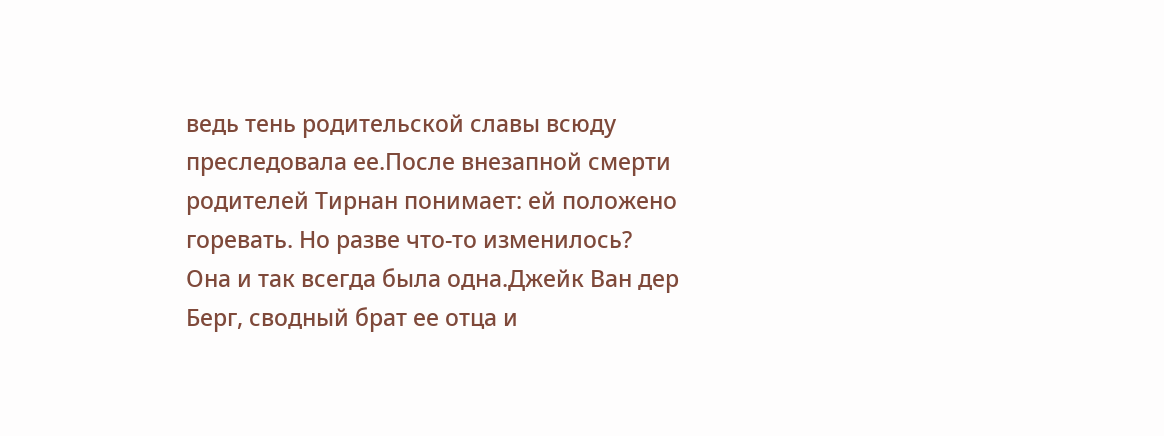ведь тень родительской славы всюду преследовала ее.После внезапной смерти родителей Тирнан понимает: ей положено горевать. Но разве что-то изменилось? Она и так всегда была одна.Джейк Ван дер Берг, сводный брат ее отца и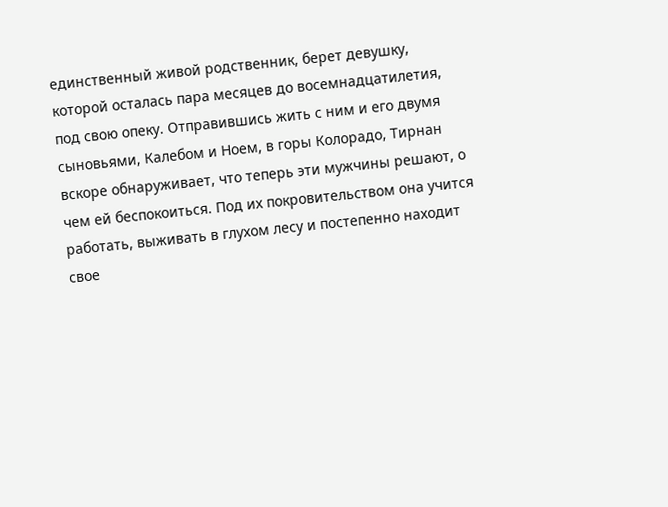единственный живой родственник, берет девушку, которой осталась пара месяцев до восемнадцатилетия, под свою опеку. Отправившись жить с ним и его двумя сыновьями, Калебом и Ноем, в горы Колорадо, Тирнан вскоре обнаруживает, что теперь эти мужчины решают, о чем ей беспокоиться. Под их покровительством она учится работать, выживать в глухом лесу и постепенно находит свое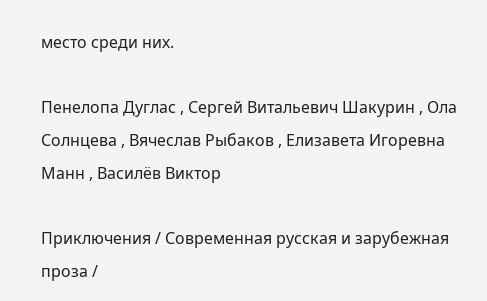место среди них.

Пенелопа Дуглас , Сергей Витальевич Шакурин , Ола Солнцева , Вячеслав Рыбаков , Елизавета Игоревна Манн , Василёв Виктор

Приключения / Современная русская и зарубежная проза /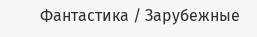Фантастика / Зарубежные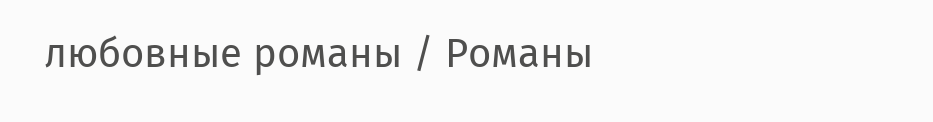любовные романы / Романы